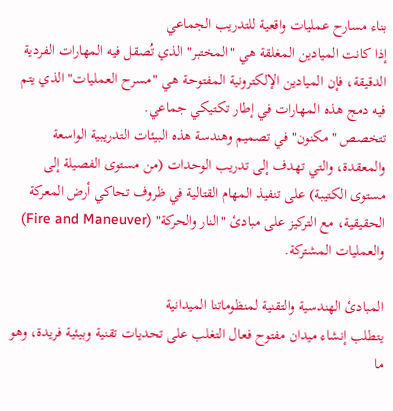بناء مسارح عمليات واقعية للتدريب الجماعي
إذا كانت الميادين المغلقة هي "المختبر" الذي تُصقل فيه المهارات الفردية الدقيقة، فإن الميادين الإلكترونية المفتوحة هي "مسرح العمليات" الذي يتم فيه دمج هذه المهارات في إطار تكتيكي جماعي.
تتخصص "مكنون" في تصميم وهندسة هذه البيئات التدريبية الواسعة والمعقدة، والتي تهدف إلى تدريب الوحدات (من مستوى الفصيلة إلى مستوى الكتيبة) على تنفيذ المهام القتالية في ظروف تحاكي أرض المعركة الحقيقية، مع التركيز على مبادئ "النار والحركة" (Fire and Maneuver) والعمليات المشتركة.

المبادئ الهندسية والتقنية لمنظوماتنا الميدانية
يتطلب إنشاء ميدان مفتوح فعال التغلب على تحديات تقنية وبيئية فريدة، وهو ما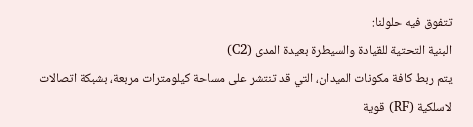تتفوق فيه حلولنا:
البنية التحتية للقيادة والسيطرة بعيدة المدى (C2)
يتم ربط كافة مكونات الميدان، التي قد تنتشر على مساحة كيلومترات مربعة، بشبكة اتصالات لاسلكية (RF) قوية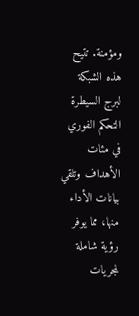ومؤمنة. تتيح هذه الشبكة لبرج السيطرة التحكم الفوري في مئات الأهداف وتلقي بيانات الأداء منها، مما يوفر رؤية شاملة لمجريات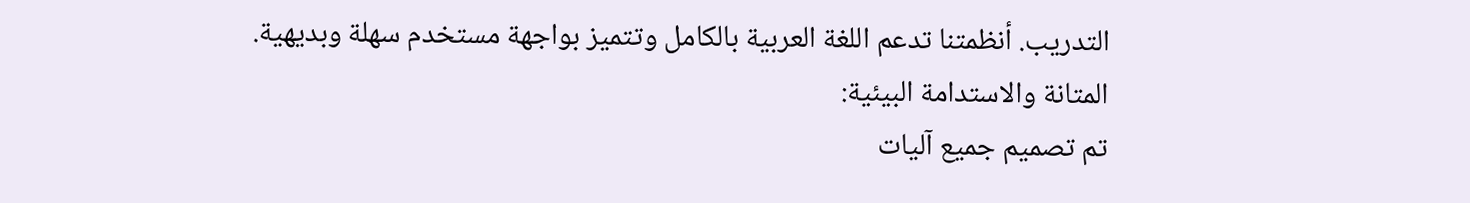التدريب. أنظمتنا تدعم اللغة العربية بالكامل وتتميز بواجهة مستخدم سهلة وبديهية.
المتانة والاستدامة البيئية:
تم تصميم جميع آليات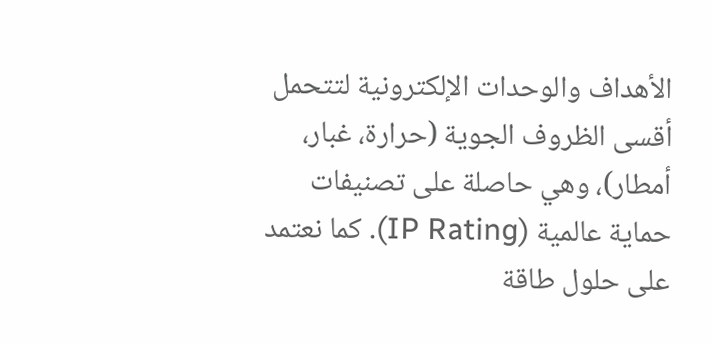الأهداف والوحدات الإلكترونية لتتحمل أقسى الظروف الجوية (حرارة، غبار، أمطار)، وهي حاصلة على تصنيفات حماية عالمية (IP Rating). كما نعتمد على حلول طاقة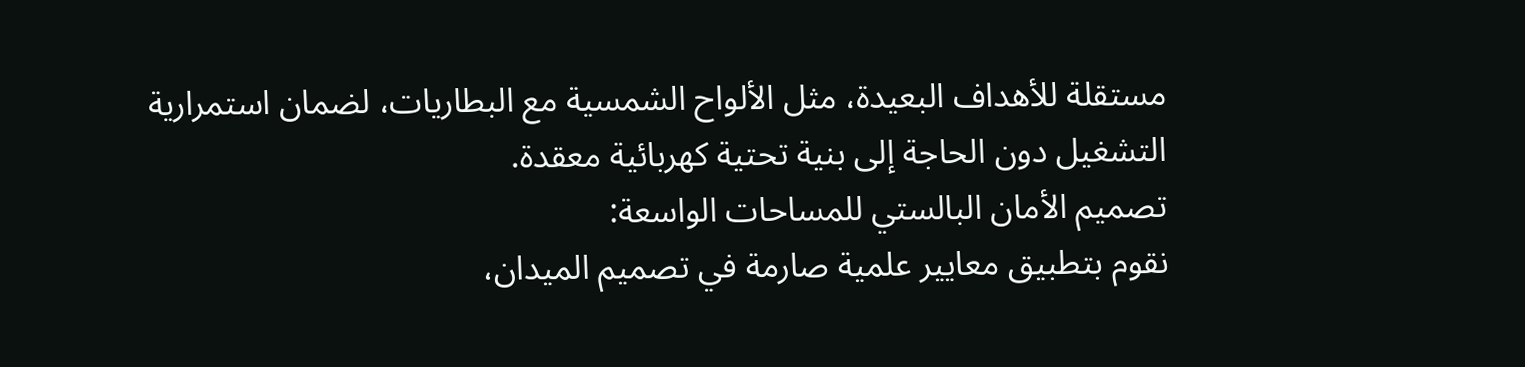مستقلة للأهداف البعيدة، مثل الألواح الشمسية مع البطاريات، لضمان استمرارية التشغيل دون الحاجة إلى بنية تحتية كهربائية معقدة.
تصميم الأمان البالستي للمساحات الواسعة:
نقوم بتطبيق معايير علمية صارمة في تصميم الميدان،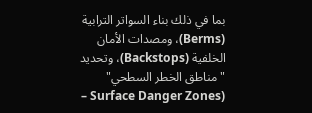بما في ذلك بناء السواتر الترابية (Berms)، ومصدات الأمان الخلفية (Backstops)، وتحديد "مناطق الخطر السطحي" (Surface Danger Zones –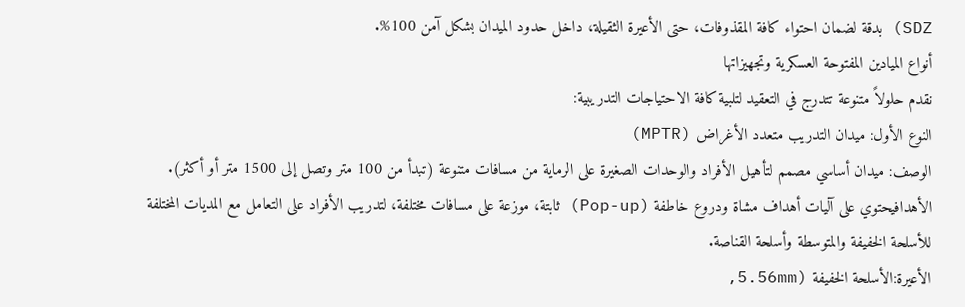SDZ) بدقة لضمان احتواء كافة المقذوفات، حتى الأعيرة الثقيلة، داخل حدود الميدان بشكل آمن 100%.
أنواع الميادين المفتوحة العسكرية وتجهيزاتها
نقدم حلولاً متنوعة تتدرج في التعقيد لتلبية كافة الاحتياجات التدريبية:
النوع الأول: ميدان التدريب متعدد الأغراض (MPTR)
الوصف: ميدان أساسي مصمم لتأهيل الأفراد والوحدات الصغيرة على الرماية من مسافات متنوعة (تبدأ من 100 متر وتصل إلى 1500 متر أو أكثر).
الأهدافيحتوي على آليات أهداف مشاة ودروع خاطفة (Pop-up) ثابتة، موزعة على مسافات مختلفة، لتدريب الأفراد على التعامل مع المديات المختلفة للأسلحة الخفيفة والمتوسطة وأسلحة القناصة.
الأعيرة:الأسلحة الخفيفة (5.56mm,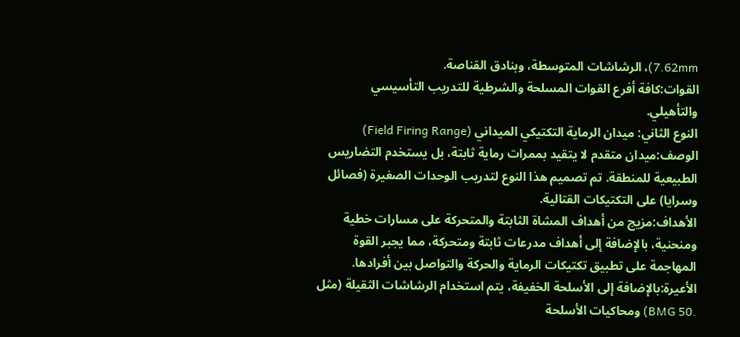7.62mm)، الرشاشات المتوسطة، وبنادق القناصة.
القوات:كافة أفرع القوات المسلحة والشرطية للتدريب التأسيسي والتأهيلي.
النوع الثاني: ميدان الرماية التكتيكي الميداني (Field Firing Range)
الوصف:ميدان متقدم لا يتقيد بممرات رماية ثابتة، بل يستخدم التضاريس الطبيعية للمنطقة. تم تصميم هذا النوع لتدريب الوحدات الصغيرة (فصائل وسرايا) على التكتيكات القتالية.
الأهداف:مزيج من أهداف المشاة الثابتة والمتحركة على مسارات خطية ومنحنية، بالإضافة إلى أهداف مدرعات ثابتة ومتحركة، مما يجبر القوة المهاجمة على تطبيق تكتيكات الرماية والحركة والتواصل بين أفرادها.
الأعيرة:بالإضافة إلى الأسلحة الخفيفة، يتم استخدام الرشاشات الثقيلة (مثل .50 BMG) ومحاكيات الأسلحة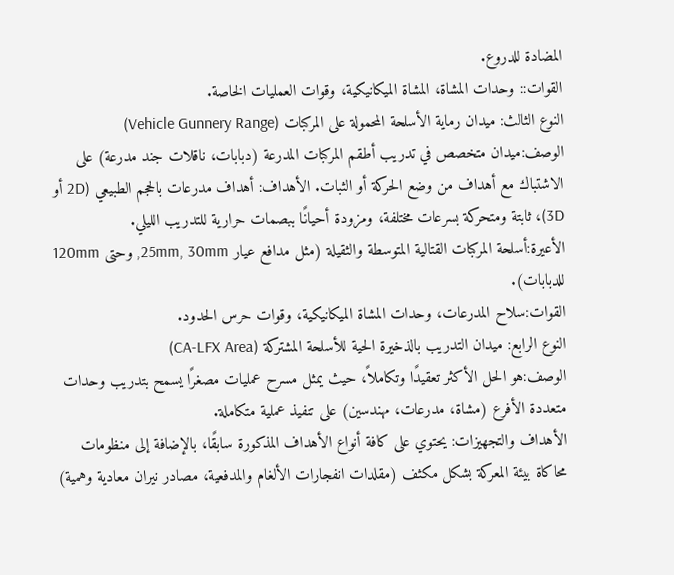المضادة للدروع.
القوات:: وحدات المشاة، المشاة الميكانيكية، وقوات العمليات الخاصة.
النوع الثالث: ميدان رماية الأسلحة المحمولة على المركبات (Vehicle Gunnery Range)
الوصف:ميدان متخصص في تدريب أطقم المركبات المدرعة (دبابات، ناقلات جند مدرعة) على الاشتباك مع أهداف من وضع الحركة أو الثبات. الأهداف: أهداف مدرعات بالحجم الطبيعي (2D أو 3D)، ثابتة ومتحركة بسرعات مختلفة، ومزودة أحيانًا ببصمات حرارية للتدريب الليلي.
الأعيرة:أسلحة المركبات القتالية المتوسطة والثقيلة (مثل مدافع عيار 25mm, 30mm, وحتى 120mm للدبابات).
القوات:سلاح المدرعات، وحدات المشاة الميكانيكية، وقوات حرس الحدود.
النوع الرابع: ميدان التدريب بالذخيرة الحية للأسلحة المشتركة (CA-LFX Area)
الوصف:هو الحل الأكثر تعقيدًا وتكاملاً، حيث يمثل مسرح عمليات مصغرًا يسمح بتدريب وحدات متعددة الأفرع (مشاة، مدرعات، مهندسين) على تنفيذ عملية متكاملة.
الأهداف والتجهيزات: يحتوي على كافة أنواع الأهداف المذكورة سابقًا، بالإضافة إلى منظومات محاكاة بيئة المعركة بشكل مكثف (مقلدات انفجارات الألغام والمدفعية، مصادر نيران معادية وهمية)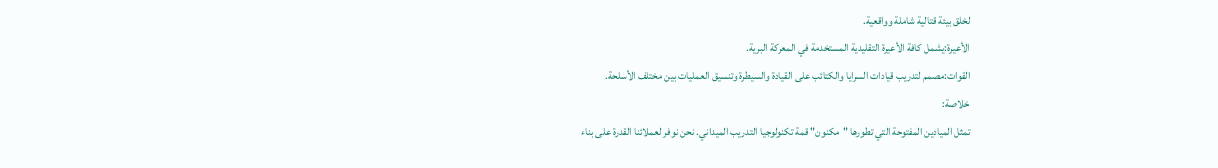لخلق بيئة قتالية شاملة وواقعية.
الأعيرة:يشمل كافة الأعيرة التقليدية المستخدمة في المعركة البرية.
القوات:مصمم لتدريب قيادات السرايا والكتائب على القيادة والسيطرة وتنسيق العمليات بين مختلف الأسلحة.
خلاصة:
تمثل الميادين المفتوحة التي تطورها "مكنون" قمة تكنولوجيا التدريب الميداني. نحن نوفر لعملائنا القدرة على بناء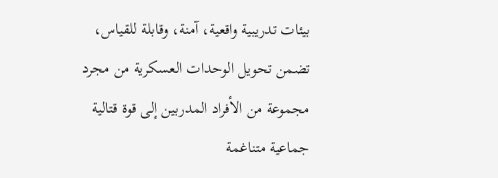بيئات تدريبية واقعية، آمنة، وقابلة للقياس، تضمن تحويل الوحدات العسكرية من مجرد مجموعة من الأفراد المدربين إلى قوة قتالية جماعية متناغمة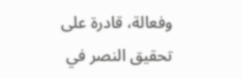وفعالة، قادرة على تحقيق النصر في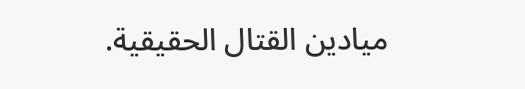ميادين القتال الحقيقية.